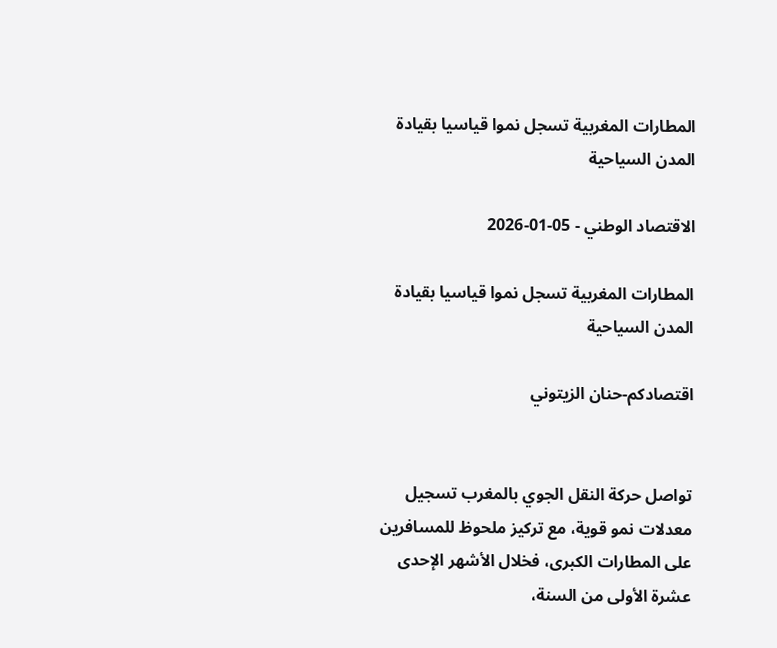المطارات المغربية تسجل نموا قياسيا بقيادة المدن السياحية

الاقتصاد الوطني - 05-01-2026

المطارات المغربية تسجل نموا قياسيا بقيادة المدن السياحية

اقتصادكم-حنان الزيتوني


تواصل حركة النقل الجوي بالمغرب تسجيل معدلات نمو قوية، مع تركيز ملحوظ للمسافرين على المطارات الكبرى، فخلال الأشهر الإحدى عشرة الأولى من السنة،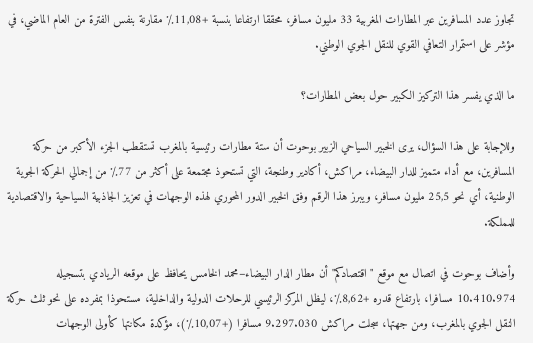تجاوز عدد المسافرين عبر المطارات المغربية 33 مليون مسافر، محققا ارتفاعا بنسبة +11,08٪ مقارنة بنفس الفترة من العام الماضي، في مؤشر على استمرار التعافي القوي للنقل الجوي الوطني.

ما الذي يفسر هذا التركيز الكبير حول بعض المطارات؟

وللإجابة على هذا السؤال، يرى الخبير السياحي الزبير بوحوت أن ستة مطارات رئيسية بالمغرب تستقطب الجزء الأكبر من حركة المسافرين، مع أداء متميز للدار البيضاء، مراكش، أكادير وطنجة، التي تستحوذ مجتمعة على أكثر من 77٪ من إجمالي الحركة الجوية الوطنية، أي نحو 25,5 مليون مسافر، ويبرز هذا الرقم وفق الخبير الدور المحوري لهذه الوجهات في تعزيز الجاذبية السياحية والاقتصادية للمملكة.

وأضاف بوحوت في اتصال مع موقع "اقتصادكم" أن مطار الدار البيضاء–محمد الخامس يحافظ على موقعه الريادي بتسجيله 10.410.974 مسافرا، بارتفاع قدره +8,62٪، ليظل المركز الرئيسي للرحلات الدولية والداخلية، مستحوذا بمفرده على نحو ثلث حركة النقل الجوي بالمغرب، ومن جهتها، سجلت مراكش 9.297.030 مسافرا (+10,07٪)، مؤكدة مكانتها كأولى الوجهات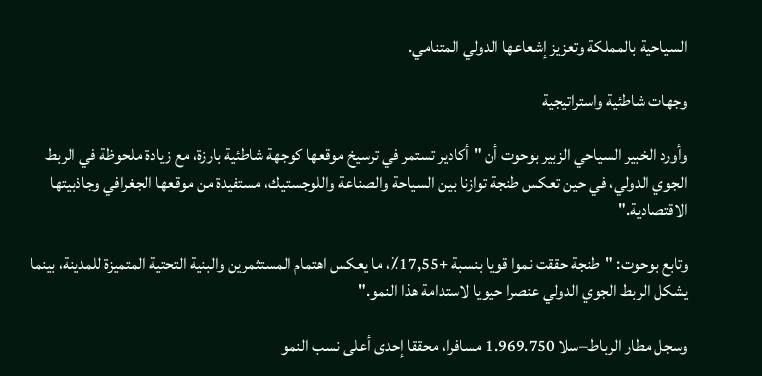السياحية بالمملكة وتعزيز إشعاعها الدولي المتنامي.

وجهات شاطئية واستراتيجية

وأورد الخبير السياحي الزبير بوحوت أن "أكادير تستمر في ترسيخ موقعها كوجهة شاطئية بارزة، مع زيادة ملحوظة في الربط الجوي الدولي، في حين تعكس طنجة توازنا بين السياحة والصناعة واللوجستيك، مستفيدة من موقعها الجغرافي وجاذبيتها الاقتصادية."

وتابع بوحوت: "طنجة حققت نموا قويا بنسبة +17,55٪، ما يعكس اهتمام المستثمرين والبنية التحتية المتميزة للمدينة، بينما يشكل الربط الجوي الدولي عنصرا حيويا لاستدامة هذا النمو."

وسجل مطار الرباط–سلا 1.969.750 مسافرا، محققا إحدى أعلى نسب النمو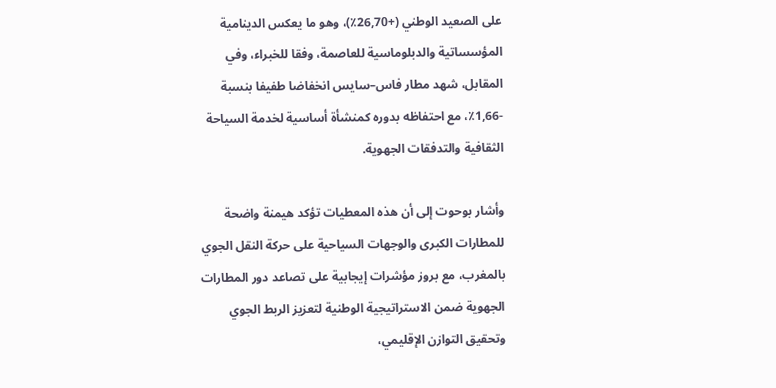على الصعيد الوطني (+26,70٪)، وهو ما يعكس الدينامية المؤسساتية والدبلوماسية للعاصمة، وفقا للخبراء، وفي المقابل، شهد مطار فاس–سايس انخفاضا طفيفا بنسبة -1,66٪، مع احتفاظه بدوره كمنشأة أساسية لخدمة السياحة الثقافية والتدفقات الجهوية.

وأشار بوحوت إلى أن هذه المعطيات تؤكد هيمنة واضحة للمطارات الكبرى والوجهات السياحية على حركة النقل الجوي بالمغرب، مع بروز مؤشرات إيجابية على تصاعد دور المطارات الجهوية ضمن الاستراتيجية الوطنية لتعزيز الربط الجوي وتحقيق التوازن الإقليمي،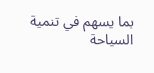بما يسهم في تنمية السياحة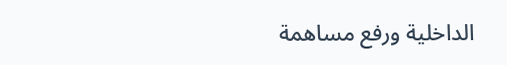الداخلية ورفع مساهمة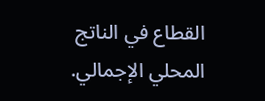القطاع في الناتج المحلي الإجمالي.